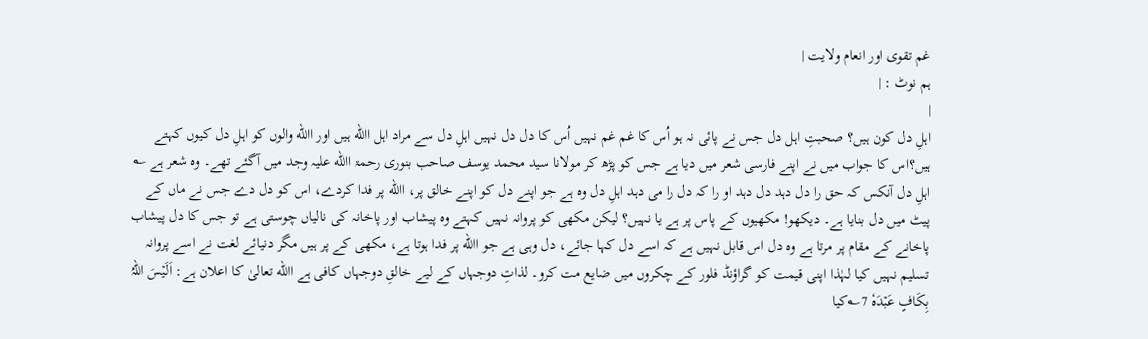غم تقوی اور انعام ولایت |
ہم نوٹ : |
|
اہلِ دل کون ہیں؟ صحبتِ اہل دل جس نے پائی نہ ہو اُس کا غم غم نہیں اُس کا دل دل نہیں اہلِ دل سے مراد اہل االله ہیں اور االله والوں کو اہلِ دل کیوں کہتے ہیں؟اس کا جواب میں نے اپنے فارسی شعر میں دیا ہے جس کو پڑھ کر مولانا سید محمد یوسف صاحب بنوری رحمۃ االله علیہ وجد میں آگئے تھے۔ وہ شعر ہے ؎ اہلِ دل آنکس کہ حق را دل دہد دل دہد او را کہ دل را می دہد اہلِ دل وہ ہے جو اپنے دل کو اپنے خالق پر، االله پر فدا کردے، اس کو دل دے جس نے ماں کے پیٹ میں دل بنایا ہے۔ دیکھو! مکھیوں کے پاس پر ہے یا نہیں؟ لیکن مکھی کو پروانہ نہیں کہتے وہ پیشاب اور پاخانہ کی نالیاں چوستی ہے تو جس کا دل پیشاب پاخانے کے مقام پر مرتا ہے وہ دل اس قابل نہیں ہے کہ اسے دل کہا جائے، دل وہی ہے جو االله پر فدا ہوتا ہے، مکھی کے پر ہیں مگر دنیائے لغت نے اسے پروانہ تسلیم نہیں کیا لہٰذا اپنی قیمت کو گراؤنڈ فلور کے چکروں میں ضایع مت کرو۔ لذاتِ دوجہاں کے لیے خالقِ دوجہاں کافی ہے االله تعالیٰ کا اعلان ہے: اَلَیۡسَ اللہُ بِکَافٍ عَبۡدَہٗ 7؎کیا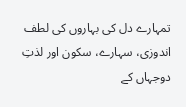تمہارے دل کی بہاروں کی لطف اندوزی، سہارے، سکون اور لذتِ دوجہاں کے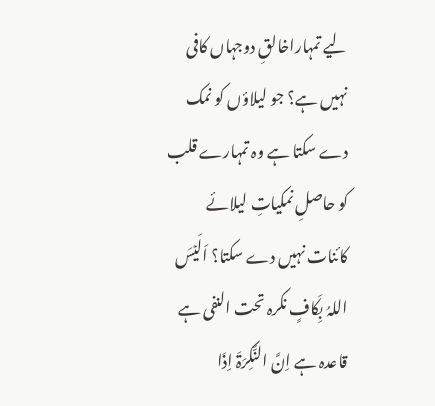لیے تمہاراخالقِ دوجہاں کافی نہیں ہے؟ جو لیلاؤں کو نمک دے سکتا ہے وہ تمہارے قلب کو حاصلِ نمکیاتِ لیلائے کائنات نہیں دے سکتا؟ اَلَیۡسَ اللہُ بِکَافٍ نکرہ تحت النفی ہے قاعدہ ہے اِنَّ النَّکِرَۃَ اِذَا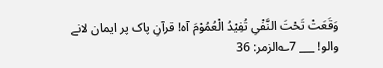وَقَعَتْ تَحْتَ النَّفْیِ تُفِیْدُ الْعُمُوْمَ آہ! قرآنِ پاک پر ایمان لانے والو! ___ 7؎الزمر: 36